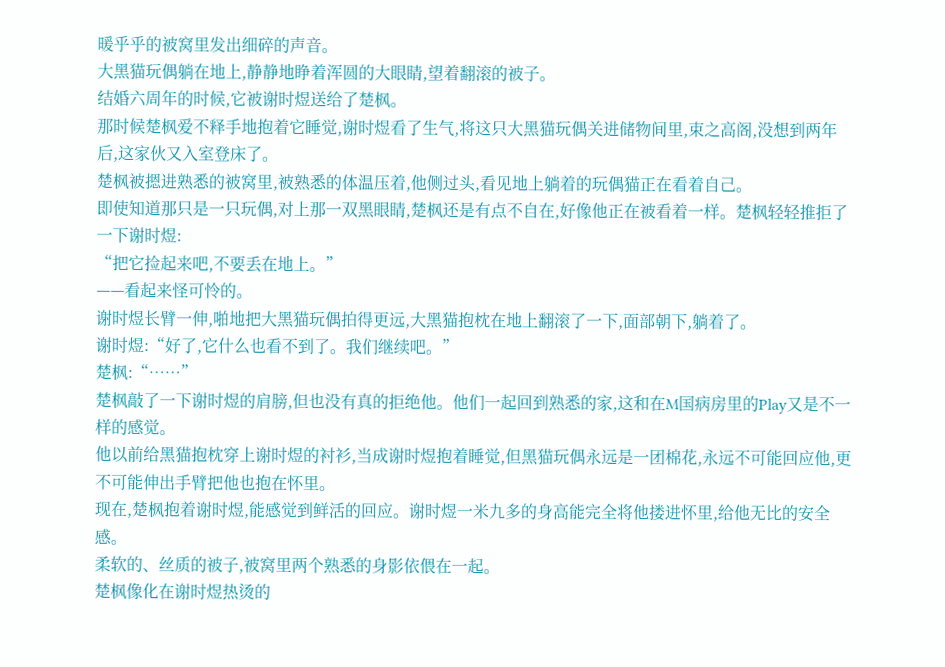暖乎乎的被窝里发出细碎的声音。
大黑猫玩偶躺在地上,静静地睁着浑圆的大眼睛,望着翻滚的被子。
结婚六周年的时候,它被谢时煜送给了楚枫。
那时候楚枫爱不释手地抱着它睡觉,谢时煜看了生气,将这只大黑猫玩偶关进储物间里,束之高阁,没想到两年后,这家伙又入室登床了。
楚枫被摁进熟悉的被窝里,被熟悉的体温压着,他侧过头,看见地上躺着的玩偶猫正在看着自己。
即使知道那只是一只玩偶,对上那一双黑眼睛,楚枫还是有点不自在,好像他正在被看着一样。楚枫轻轻推拒了一下谢时煜:
“把它捡起来吧,不要丢在地上。”
——看起来怪可怜的。
谢时煜长臂一伸,啪地把大黑猫玩偶拍得更远,大黑猫抱枕在地上翻滚了一下,面部朝下,躺着了。
谢时煜:“好了,它什么也看不到了。我们继续吧。”
楚枫:“……”
楚枫敲了一下谢时煜的肩膀,但也没有真的拒绝他。他们一起回到熟悉的家,这和在M国病房里的Play又是不一样的感觉。
他以前给黑猫抱枕穿上谢时煜的衬衫,当成谢时煜抱着睡觉,但黑猫玩偶永远是一团棉花,永远不可能回应他,更不可能伸出手臂把他也抱在怀里。
现在,楚枫抱着谢时煜,能感觉到鲜活的回应。谢时煜一米九多的身高能完全将他搂进怀里,给他无比的安全感。
柔软的、丝质的被子,被窝里两个熟悉的身影依偎在一起。
楚枫像化在谢时煜热烫的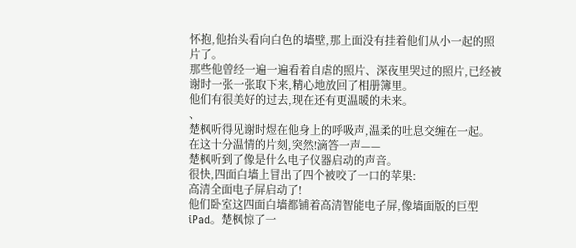怀抱,他抬头看向白色的墙壁,那上面没有挂着他们从小一起的照片了。
那些他曾经一遍一遍看着自虐的照片、深夜里哭过的照片,已经被谢时一张一张取下来,精心地放回了相册簿里。
他们有很美好的过去,现在还有更温暖的未来。
、
楚枫听得见谢时煜在他身上的呼吸声,温柔的吐息交缠在一起。
在这十分温情的片刻,突然!滴答一声——
楚枫听到了像是什么电子仪器启动的声音。
很快,四面白墙上冒出了四个被咬了一口的苹果:
高清全面电子屏启动了!
他们卧室这四面白墙都铺着高清智能电子屏,像墙面版的巨型iPad。楚枫惊了一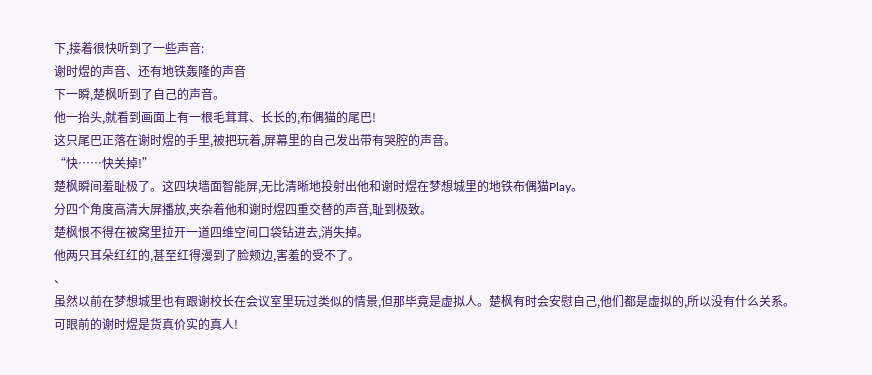下,接着很快听到了一些声音:
谢时煜的声音、还有地铁轰隆的声音
下一瞬,楚枫听到了自己的声音。
他一抬头,就看到画面上有一根毛茸茸、长长的,布偶猫的尾巴!
这只尾巴正落在谢时煜的手里,被把玩着,屏幕里的自己发出带有哭腔的声音。
“快……快关掉!”
楚枫瞬间羞耻极了。这四块墙面智能屏,无比清晰地投射出他和谢时煜在梦想城里的地铁布偶猫Play。
分四个角度高清大屏播放,夹杂着他和谢时煜四重交替的声音,耻到极致。
楚枫恨不得在被窝里拉开一道四维空间口袋钻进去,消失掉。
他两只耳朵红红的,甚至红得漫到了脸颊边,害羞的受不了。
、
虽然以前在梦想城里也有跟谢校长在会议室里玩过类似的情景,但那毕竟是虚拟人。楚枫有时会安慰自己,他们都是虚拟的,所以没有什么关系。
可眼前的谢时煜是货真价实的真人!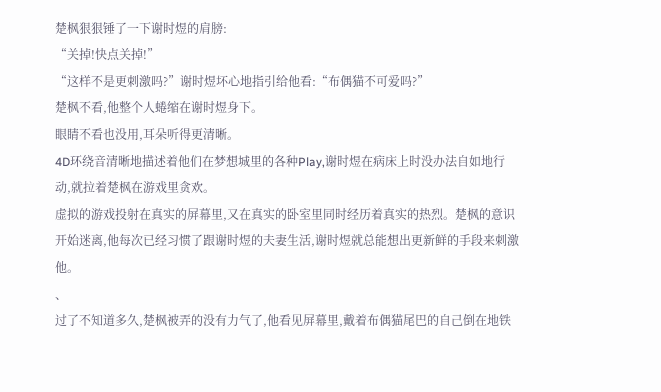楚枫狠狠锤了一下谢时煜的肩膀:
“关掉!快点关掉!”
“这样不是更刺激吗?”谢时煜坏心地指引给他看:“布偶猫不可爱吗?”
楚枫不看,他整个人蜷缩在谢时煜身下。
眼睛不看也没用,耳朵听得更清晰。
4D环绕音清晰地描述着他们在梦想城里的各种Play,谢时煜在病床上时没办法自如地行动,就拉着楚枫在游戏里贪欢。
虚拟的游戏投射在真实的屏幕里,又在真实的卧室里同时经历着真实的热烈。楚枫的意识开始迷离,他每次已经习惯了跟谢时煜的夫妻生活,谢时煜就总能想出更新鲜的手段来刺激他。
、
过了不知道多久,楚枫被弄的没有力气了,他看见屏幕里,戴着布偶猫尾巴的自己倒在地铁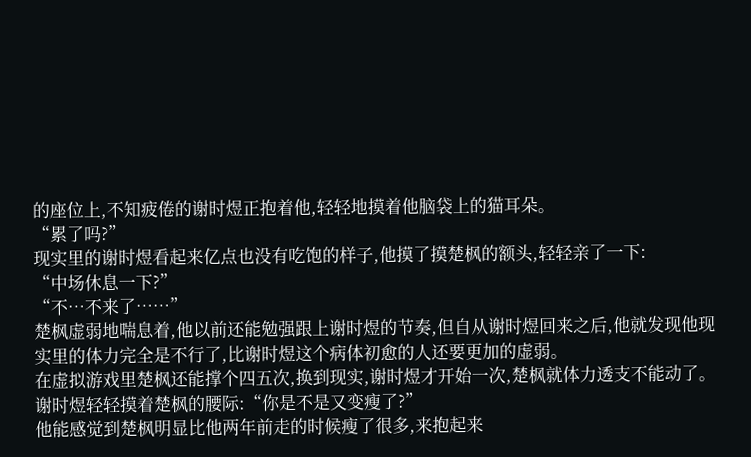的座位上,不知疲倦的谢时煜正抱着他,轻轻地摸着他脑袋上的猫耳朵。
“累了吗?”
现实里的谢时煜看起来亿点也没有吃饱的样子,他摸了摸楚枫的额头,轻轻亲了一下:
“中场休息一下?”
“不…不来了……”
楚枫虚弱地喘息着,他以前还能勉强跟上谢时煜的节奏,但自从谢时煜回来之后,他就发现他现实里的体力完全是不行了,比谢时煜这个病体初愈的人还要更加的虚弱。
在虚拟游戏里楚枫还能撑个四五次,换到现实,谢时煜才开始一次,楚枫就体力透支不能动了。
谢时煜轻轻摸着楚枫的腰际:“你是不是又变瘦了?”
他能感觉到楚枫明显比他两年前走的时候瘦了很多,来抱起来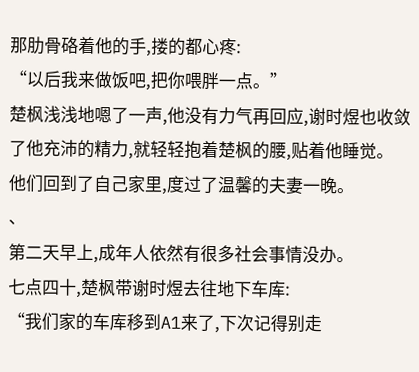那肋骨硌着他的手,搂的都心疼:
“以后我来做饭吧,把你喂胖一点。”
楚枫浅浅地嗯了一声,他没有力气再回应,谢时煜也收敛了他充沛的精力,就轻轻抱着楚枫的腰,贴着他睡觉。
他们回到了自己家里,度过了温馨的夫妻一晚。
、
第二天早上,成年人依然有很多社会事情没办。
七点四十,楚枫带谢时煜去往地下车库:
“我们家的车库移到A1来了,下次记得别走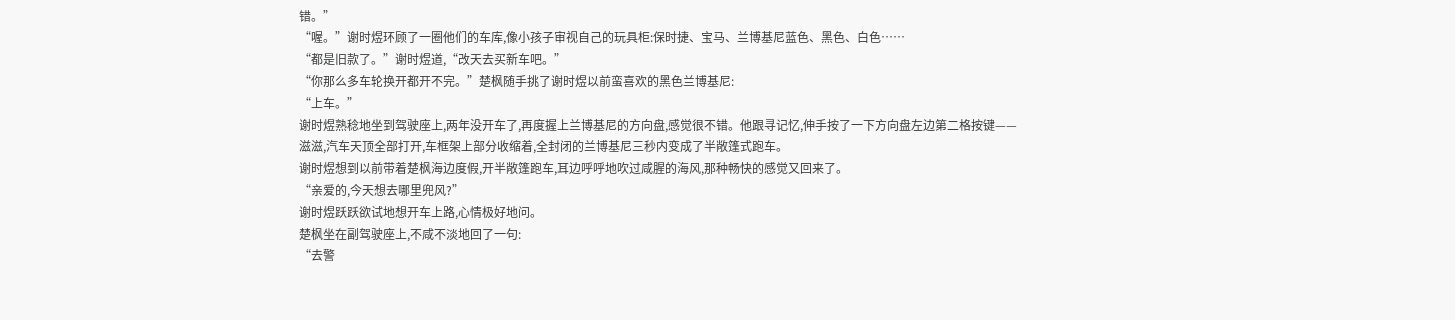错。”
“喔。”谢时煜环顾了一圈他们的车库,像小孩子审视自己的玩具柜:保时捷、宝马、兰博基尼蓝色、黑色、白色……
“都是旧款了。”谢时煜道,“改天去买新车吧。”
“你那么多车轮换开都开不完。”楚枫随手挑了谢时煜以前蛮喜欢的黑色兰博基尼:
“上车。”
谢时煜熟稔地坐到驾驶座上,两年没开车了,再度握上兰博基尼的方向盘,感觉很不错。他跟寻记忆,伸手按了一下方向盘左边第二格按键——
滋滋,汽车天顶全部打开,车框架上部分收缩着,全封闭的兰博基尼三秒内变成了半敞篷式跑车。
谢时煜想到以前带着楚枫海边度假,开半敞篷跑车,耳边呼呼地吹过咸腥的海风,那种畅快的感觉又回来了。
“亲爱的,今天想去哪里兜风?”
谢时煜跃跃欲试地想开车上路,心情极好地问。
楚枫坐在副驾驶座上,不咸不淡地回了一句:
“去警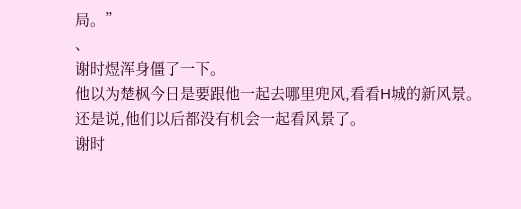局。”
、
谢时煜浑身僵了一下。
他以为楚枫今日是要跟他一起去哪里兜风,看看H城的新风景。
还是说,他们以后都没有机会一起看风景了。
谢时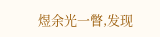煜余光一瞥,发现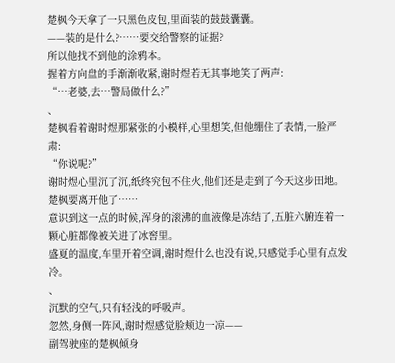楚枫今天拿了一只黑色皮包,里面装的鼓鼓囊囊。
——装的是什么?……要交给警察的证据?
所以他找不到他的涂鸦本。
握着方向盘的手渐渐收紧,谢时煜若无其事地笑了两声:
“…老婆,去…警局做什么?”
、
楚枫看着谢时煜那紧张的小模样,心里想笑,但他绷住了表情,一脸严肃:
“你说呢?”
谢时煜心里沉了沉,纸终究包不住火,他们还是走到了今天这步田地。
楚枫要离开他了……
意识到这一点的时候,浑身的滚沸的血液像是冻结了,五脏六腑连着一颗心脏都像被关进了冰窖里。
盛夏的温度,车里开着空调,谢时煜什么也没有说,只感觉手心里有点发冷。
、
沉默的空气,只有轻浅的呼吸声。
忽然,身侧一阵风,谢时煜感觉脸颊边一凉——
副驾驶座的楚枫倾身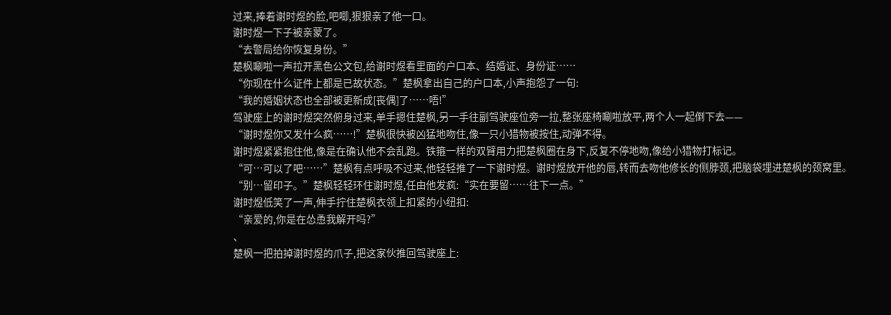过来,捧着谢时煜的脸,吧唧,狠狠亲了他一口。
谢时煜一下子被亲蒙了。
“去警局给你恢复身份。”
楚枫唰啦一声拉开黑色公文包,给谢时煜看里面的户口本、结婚证、身份证……
“你现在什么证件上都是已故状态。”楚枫拿出自己的户口本,小声抱怨了一句:
“我的婚姻状态也全部被更新成[丧偶]了……唔!”
驾驶座上的谢时煜突然俯身过来,单手摁住楚枫,另一手往副驾驶座位旁一拉,整张座椅唰啦放平,两个人一起倒下去——
“谢时煜你又发什么疯……!”楚枫很快被凶猛地吻住,像一只小猎物被按住,动弹不得。
谢时煜紧紧抱住他,像是在确认他不会乱跑。铁箍一样的双臂用力把楚枫圈在身下,反复不停地吻,像给小猎物打标记。
“可…可以了吧……”楚枫有点呼吸不过来,他轻轻推了一下谢时煜。谢时煜放开他的唇,转而去吻他修长的侧脖颈,把脑袋埋进楚枫的颈窝里。
“别…留印子。”楚枫轻轻环住谢时煜,任由他发疯:“实在要留……往下一点。”
谢时煜低笑了一声,伸手拧住楚枫衣领上扣紧的小纽扣:
“亲爱的,你是在怂恿我解开吗?”
、
楚枫一把拍掉谢时煜的爪子,把这家伙推回驾驶座上: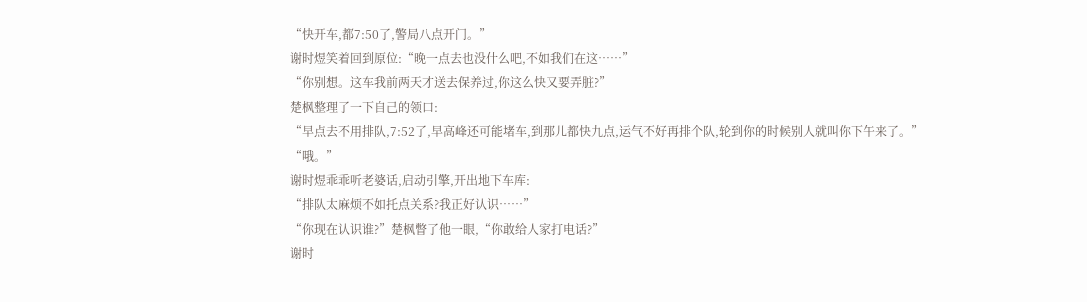“快开车,都7:50了,警局八点开门。”
谢时煜笑着回到原位:“晚一点去也没什么吧,不如我们在这……”
“你别想。这车我前两天才送去保养过,你这么快又要弄脏?”
楚枫整理了一下自己的领口:
“早点去不用排队,7:52了,早高峰还可能堵车,到那儿都快九点,运气不好再排个队,轮到你的时候别人就叫你下午来了。”
“哦。”
谢时煜乖乖听老婆话,启动引擎,开出地下车库:
“排队太麻烦不如托点关系?我正好认识……”
“你现在认识谁?”楚枫瞥了他一眼,“你敢给人家打电话?”
谢时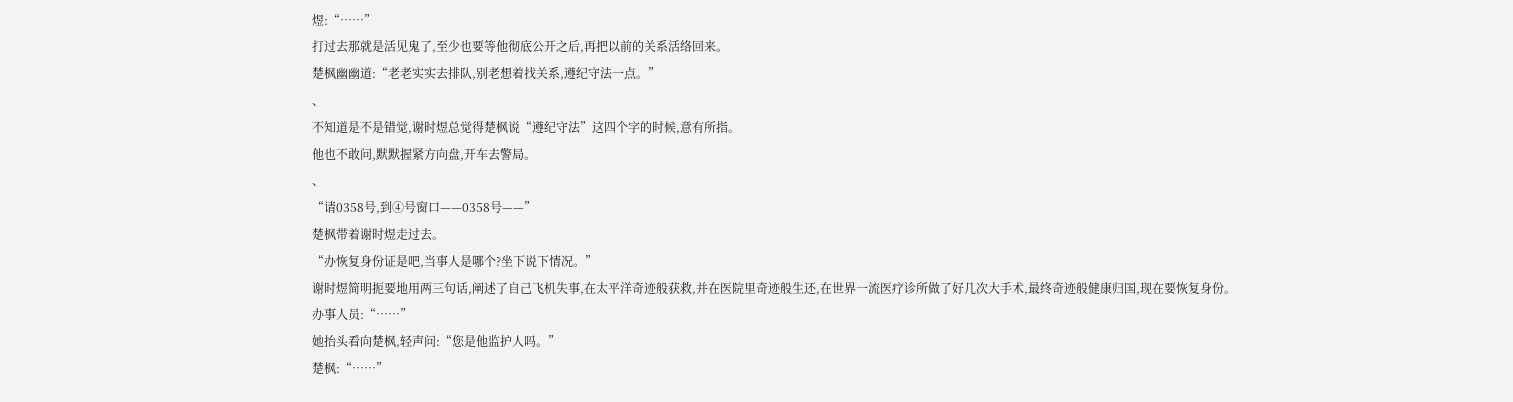煜:“……”
打过去那就是活见鬼了,至少也要等他彻底公开之后,再把以前的关系活络回来。
楚枫幽幽道:“老老实实去排队,别老想着找关系,遵纪守法一点。”
、
不知道是不是错觉,谢时煜总觉得楚枫说“遵纪守法”这四个字的时候,意有所指。
他也不敢问,默默握紧方向盘,开车去警局。
、
“请0358号,到④号窗口——0358号——”
楚枫带着谢时煜走过去。
“办恢复身份证是吧,当事人是哪个?坐下说下情况。”
谢时煜简明扼要地用两三句话,阐述了自己飞机失事,在太平洋奇迹般获救,并在医院里奇迹般生还,在世界一流医疗诊所做了好几次大手术,最终奇迹般健康归国,现在要恢复身份。
办事人员:“……”
她抬头看向楚枫,轻声问:“您是他监护人吗。”
楚枫:“……”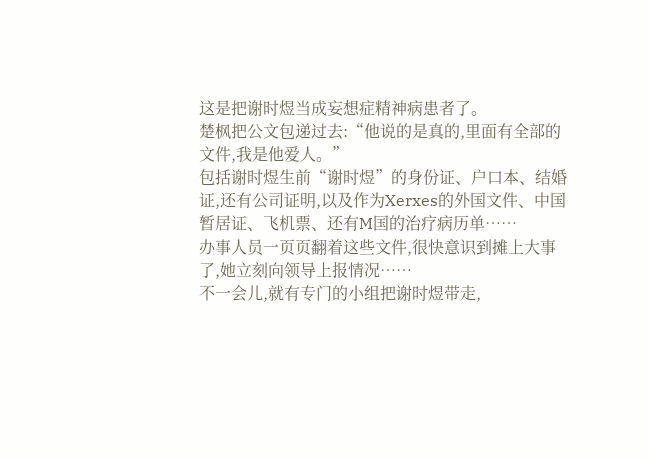这是把谢时煜当成妄想症精神病患者了。
楚枫把公文包递过去:“他说的是真的,里面有全部的文件,我是他爱人。”
包括谢时煜生前“谢时煜”的身份证、户口本、结婚证,还有公司证明,以及作为Xerxes的外国文件、中国暂居证、飞机票、还有M国的治疗病历单……
办事人员一页页翻着这些文件,很快意识到摊上大事了,她立刻向领导上报情况……
不一会儿,就有专门的小组把谢时煜带走,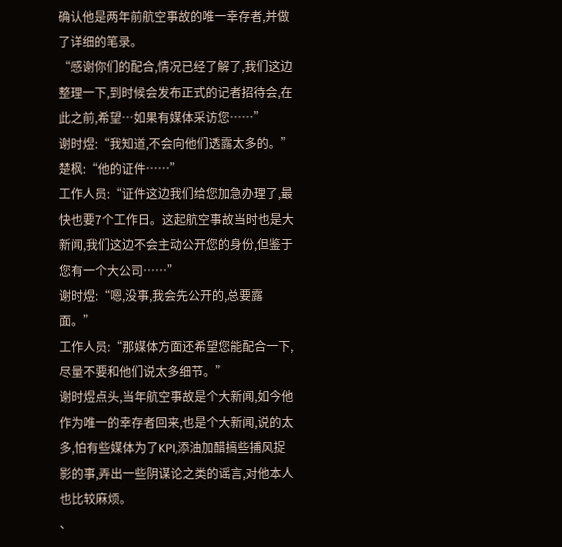确认他是两年前航空事故的唯一幸存者,并做了详细的笔录。
“感谢你们的配合,情况已经了解了,我们这边整理一下,到时候会发布正式的记者招待会,在此之前,希望…如果有媒体采访您……”
谢时煜:“我知道,不会向他们透露太多的。”
楚枫:“他的证件……”
工作人员:“证件这边我们给您加急办理了,最快也要7个工作日。这起航空事故当时也是大新闻,我们这边不会主动公开您的身份,但鉴于您有一个大公司……”
谢时煜:“嗯,没事,我会先公开的,总要露面。”
工作人员:“那媒体方面还希望您能配合一下,尽量不要和他们说太多细节。”
谢时煜点头,当年航空事故是个大新闻,如今他作为唯一的幸存者回来,也是个大新闻,说的太多,怕有些媒体为了KPI,添油加醋搞些捕风捉影的事,弄出一些阴谋论之类的谣言,对他本人也比较麻烦。
、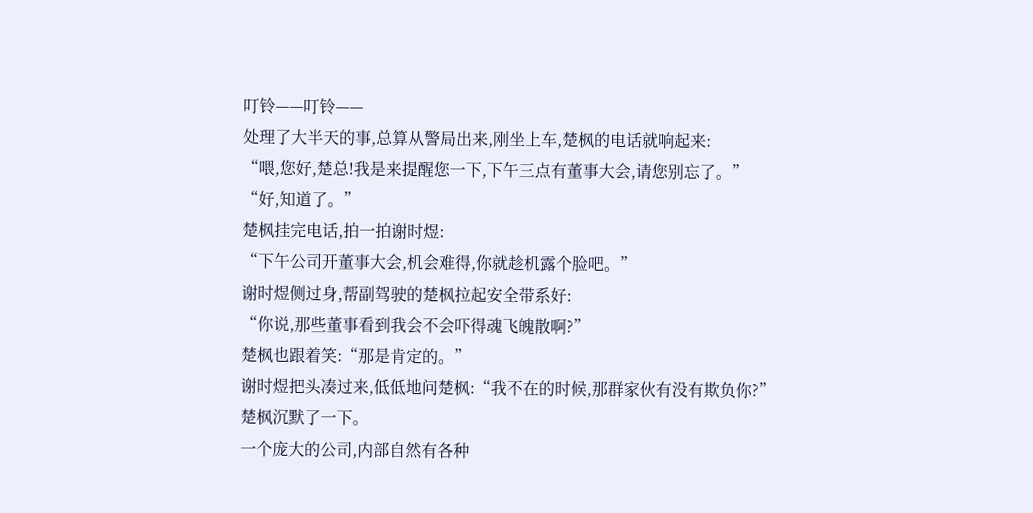叮铃——叮铃——
处理了大半天的事,总算从警局出来,刚坐上车,楚枫的电话就响起来:
“喂,您好,楚总!我是来提醒您一下,下午三点有董事大会,请您别忘了。”
“好,知道了。”
楚枫挂完电话,拍一拍谢时煜:
“下午公司开董事大会,机会难得,你就趁机露个脸吧。”
谢时煜侧过身,帮副驾驶的楚枫拉起安全带系好:
“你说,那些董事看到我会不会吓得魂飞魄散啊?”
楚枫也跟着笑:“那是肯定的。”
谢时煜把头凑过来,低低地问楚枫:“我不在的时候,那群家伙有没有欺负你?”
楚枫沉默了一下。
一个庞大的公司,内部自然有各种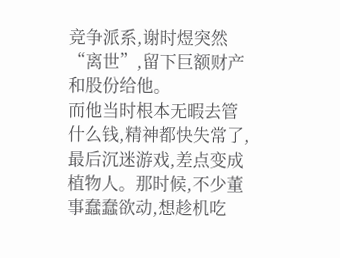竞争派系,谢时煜突然“离世”,留下巨额财产和股份给他。
而他当时根本无暇去管什么钱,精神都快失常了,最后沉迷游戏,差点变成植物人。那时候,不少董事蠢蠢欲动,想趁机吃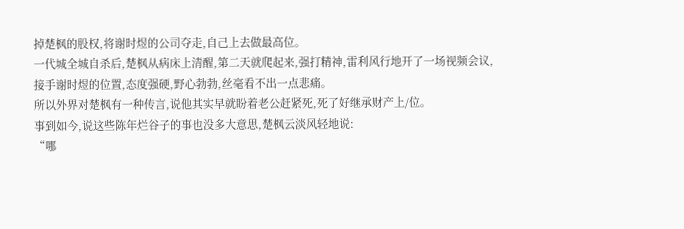掉楚枫的股权,将谢时煜的公司夺走,自己上去做最高位。
一代城全城自杀后,楚枫从病床上清醒,第二天就爬起来,强打精神,雷利风行地开了一场视频会议,接手谢时煜的位置,态度强硬,野心勃勃,丝毫看不出一点悲痛。
所以外界对楚枫有一种传言,说他其实早就盼着老公赶紧死,死了好继承财产上/位。
事到如今,说这些陈年烂谷子的事也没多大意思,楚枫云淡风轻地说:
“哪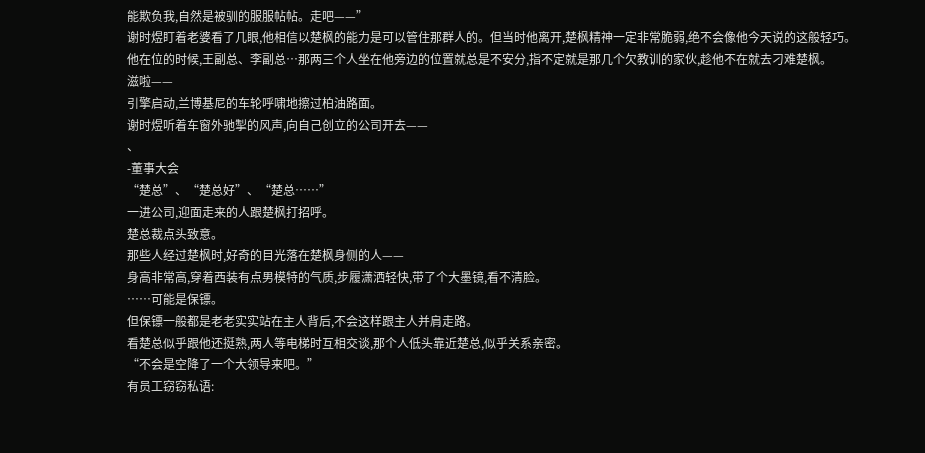能欺负我,自然是被驯的服服帖帖。走吧——”
谢时煜盯着老婆看了几眼,他相信以楚枫的能力是可以管住那群人的。但当时他离开,楚枫精神一定非常脆弱,绝不会像他今天说的这般轻巧。
他在位的时候,王副总、李副总…那两三个人坐在他旁边的位置就总是不安分,指不定就是那几个欠教训的家伙,趁他不在就去刁难楚枫。
滋啦——
引擎启动,兰博基尼的车轮呼啸地擦过柏油路面。
谢时煜听着车窗外驰掣的风声,向自己创立的公司开去——
、
-董事大会
“楚总”、“楚总好”、“楚总……”
一进公司,迎面走来的人跟楚枫打招呼。
楚总裁点头致意。
那些人经过楚枫时,好奇的目光落在楚枫身侧的人——
身高非常高,穿着西装有点男模特的气质,步履潇洒轻快,带了个大墨镜,看不清脸。
……可能是保镖。
但保镖一般都是老老实实站在主人背后,不会这样跟主人并肩走路。
看楚总似乎跟他还挺熟,两人等电梯时互相交谈,那个人低头靠近楚总,似乎关系亲密。
“不会是空降了一个大领导来吧。”
有员工窃窃私语: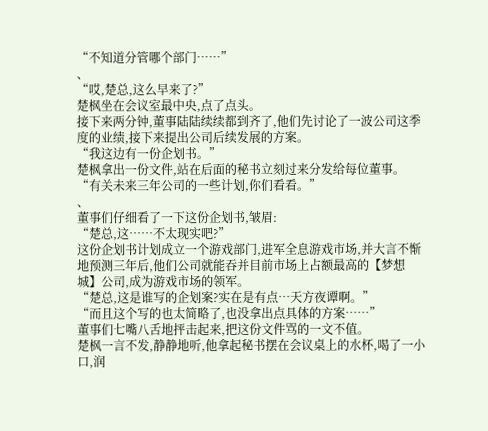“不知道分管哪个部门……”
、
“哎,楚总,这么早来了?”
楚枫坐在会议室最中央,点了点头。
接下来两分钟,董事陆陆续续都到齐了,他们先讨论了一波公司这季度的业绩,接下来提出公司后续发展的方案。
“我这边有一份企划书。”
楚枫拿出一份文件,站在后面的秘书立刻过来分发给每位董事。
“有关未来三年公司的一些计划,你们看看。”
、
董事们仔细看了一下这份企划书,皱眉:
“楚总,这……不太现实吧?”
这份企划书计划成立一个游戏部门,进军全息游戏市场,并大言不惭地预测三年后,他们公司就能吞并目前市场上占额最高的【梦想城】公司,成为游戏市场的领军。
“楚总,这是谁写的企划案?实在是有点…天方夜谭啊。”
“而且这个写的也太简略了,也没拿出点具体的方案……”
董事们七嘴八舌地抨击起来,把这份文件骂的一文不值。
楚枫一言不发,静静地听,他拿起秘书摆在会议桌上的水杯,喝了一小口,润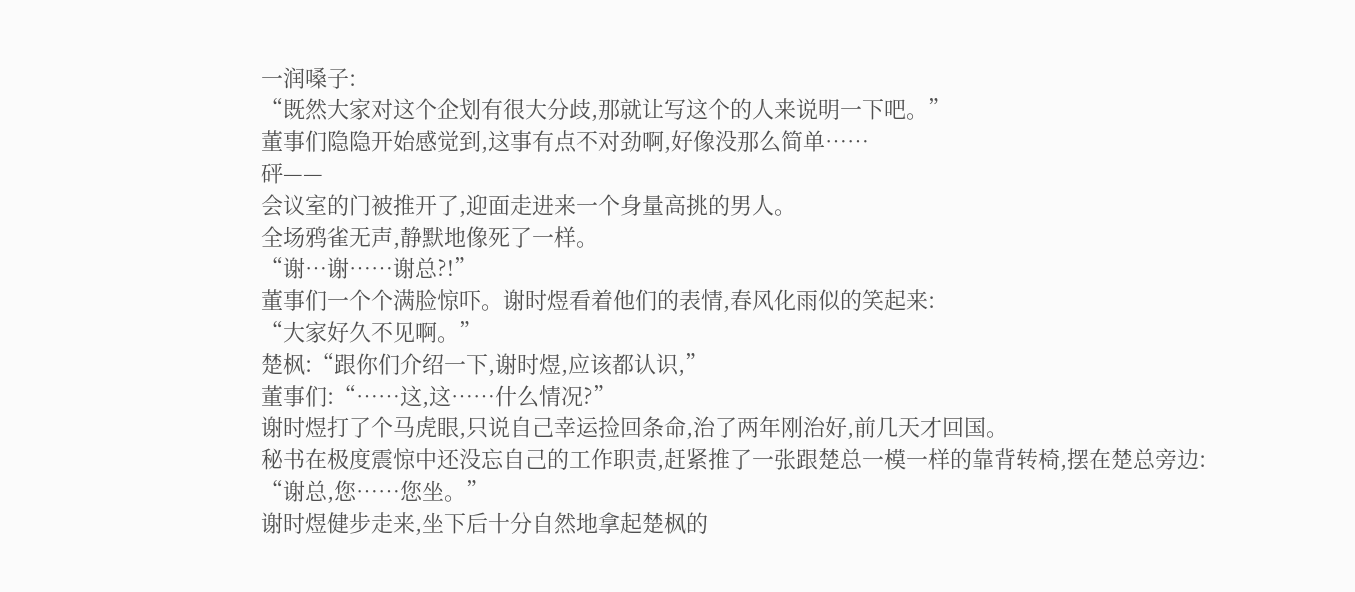一润嗓子:
“既然大家对这个企划有很大分歧,那就让写这个的人来说明一下吧。”
董事们隐隐开始感觉到,这事有点不对劲啊,好像没那么简单……
砰——
会议室的门被推开了,迎面走进来一个身量高挑的男人。
全场鸦雀无声,静默地像死了一样。
“谢…谢……谢总?!”
董事们一个个满脸惊吓。谢时煜看着他们的表情,春风化雨似的笑起来:
“大家好久不见啊。”
楚枫:“跟你们介绍一下,谢时煜,应该都认识,”
董事们:“……这,这……什么情况?”
谢时煜打了个马虎眼,只说自己幸运捡回条命,治了两年刚治好,前几天才回国。
秘书在极度震惊中还没忘自己的工作职责,赶紧推了一张跟楚总一模一样的靠背转椅,摆在楚总旁边:
“谢总,您……您坐。”
谢时煜健步走来,坐下后十分自然地拿起楚枫的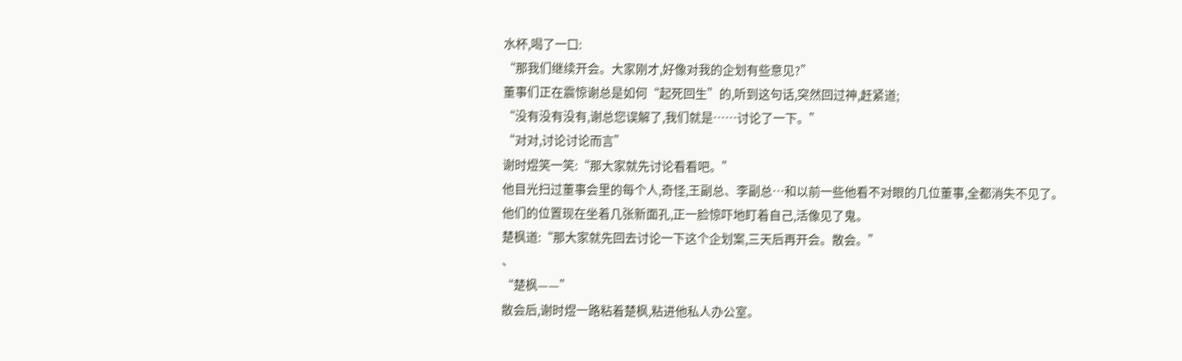水杯,喝了一口:
“那我们继续开会。大家刚才,好像对我的企划有些意见?”
董事们正在震惊谢总是如何“起死回生”的,听到这句话,突然回过神,赶紧道;
“没有没有没有,谢总您误解了,我们就是……讨论了一下。”
“对对,讨论讨论而言”
谢时煜笑一笑:“那大家就先讨论看看吧。”
他目光扫过董事会里的每个人,奇怪,王副总、李副总…和以前一些他看不对眼的几位董事,全都消失不见了。
他们的位置现在坐着几张新面孔,正一脸惊吓地盯着自己,活像见了鬼。
楚枫道:“那大家就先回去讨论一下这个企划案,三天后再开会。散会。”
、
“楚枫——”
散会后,谢时煜一路粘着楚枫,粘进他私人办公室。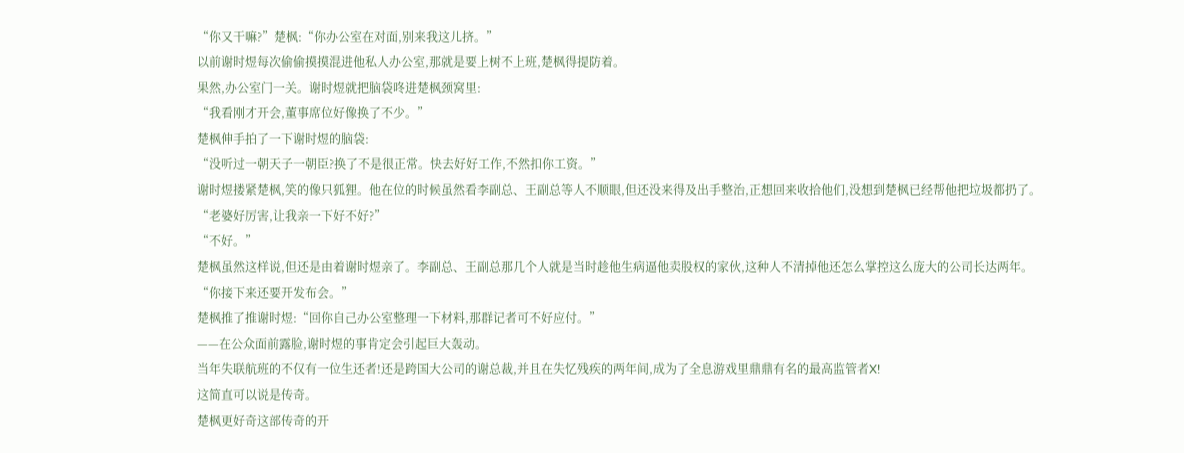“你又干嘛?”楚枫:“你办公室在对面,别来我这儿挤。”
以前谢时煜每次偷偷摸摸混进他私人办公室,那就是要上树不上班,楚枫得提防着。
果然,办公室门一关。谢时煜就把脑袋咚进楚枫颈窝里:
“我看刚才开会,董事席位好像换了不少。”
楚枫伸手拍了一下谢时煜的脑袋:
“没听过一朝天子一朝臣?换了不是很正常。快去好好工作,不然扣你工资。”
谢时煜搂紧楚枫,笑的像只狐狸。他在位的时候虽然看李副总、王副总等人不顺眼,但还没来得及出手整治,正想回来收拾他们,没想到楚枫已经帮他把垃圾都扔了。
“老婆好厉害,让我亲一下好不好?”
“不好。”
楚枫虽然这样说,但还是由着谢时煜亲了。李副总、王副总那几个人就是当时趁他生病逼他卖股权的家伙,这种人不清掉他还怎么掌控这么庞大的公司长达两年。
“你接下来还要开发布会。”
楚枫推了推谢时煜:“回你自己办公室整理一下材料,那群记者可不好应付。”
——在公众面前露脸,谢时煜的事肯定会引起巨大轰动。
当年失联航班的不仅有一位生还者!还是跨国大公司的谢总裁,并且在失忆残疾的两年间,成为了全息游戏里鼎鼎有名的最高监管者X!
这简直可以说是传奇。
楚枫更好奇这部传奇的开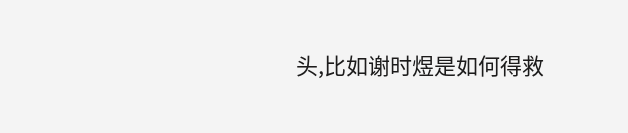头,比如谢时煜是如何得救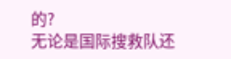的?
无论是国际搜救队还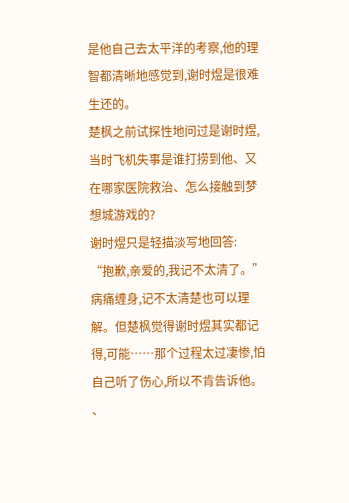是他自己去太平洋的考察,他的理智都清晰地感觉到,谢时煜是很难生还的。
楚枫之前试探性地问过是谢时煜,当时飞机失事是谁打捞到他、又在哪家医院救治、怎么接触到梦想城游戏的?
谢时煜只是轻描淡写地回答:
“抱歉,亲爱的,我记不太清了。”
病痛缠身,记不太清楚也可以理解。但楚枫觉得谢时煜其实都记得,可能……那个过程太过凄惨,怕自己听了伤心,所以不肯告诉他。
、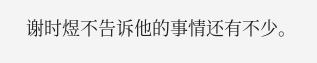谢时煜不告诉他的事情还有不少。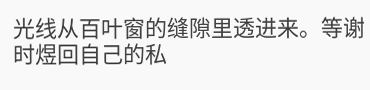光线从百叶窗的缝隙里透进来。等谢时煜回自己的私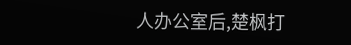人办公室后,楚枫打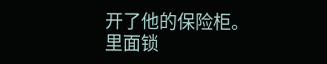开了他的保险柜。
里面锁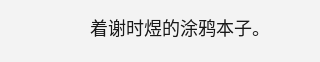着谢时煜的涂鸦本子。